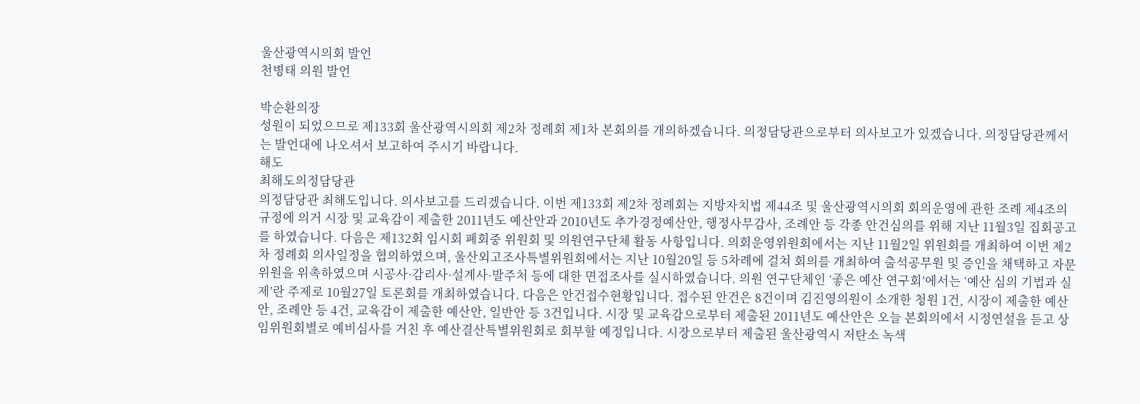울산광역시의회 발언
천병태 의원 발언

박순환의장
성원이 되었으므로 제133회 울산광역시의회 제2차 정례회 제1차 본회의를 개의하겠습니다. 의정담당관으로부터 의사보고가 있겠습니다. 의정담당관께서는 발언대에 나오셔서 보고하여 주시기 바랍니다.
해도
최해도의정담당관
의정담당관 최해도입니다. 의사보고를 드리겠습니다. 이번 제133회 제2차 정례회는 지방자치법 제44조 및 울산광역시의회 회의운영에 관한 조례 제4조의 규정에 의거 시장 및 교육감이 제출한 2011년도 예산안과 2010년도 추가경정예산안, 행정사무감사, 조례안 등 각종 안건심의를 위해 지난 11월3일 집회공고를 하였습니다. 다음은 제132회 임시회 폐회중 위원회 및 의원연구단체 활동 사항입니다. 의회운영위원회에서는 지난 11월2일 위원회를 개최하여 이번 제2차 정례회 의사일정을 협의하였으며, 울산외고조사특별위원회에서는 지난 10월20일 등 5차례에 걸쳐 회의를 개최하여 출석공무원 및 증인을 채택하고 자문위원을 위촉하였으며 시공사·감리사·설계사·발주처 등에 대한 면접조사를 실시하였습니다. 의원 연구단체인 ‘좋은 예산 연구회’에서는 ‘예산 심의 기법과 실제’란 주제로 10월27일 토론회를 개최하였습니다. 다음은 안건접수현황입니다. 접수된 안건은 8건이며 김진영의원이 소개한 청원 1건, 시장이 제출한 예산안, 조례안 등 4건, 교육감이 제출한 예산안, 일반안 등 3건입니다. 시장 및 교육감으로부터 제출된 2011년도 예산안은 오늘 본회의에서 시정연설을 듣고 상임위원회별로 예비심사를 거친 후 예산결산특별위원회로 회부할 예정입니다. 시장으로부터 제출된 울산광역시 저탄소 녹색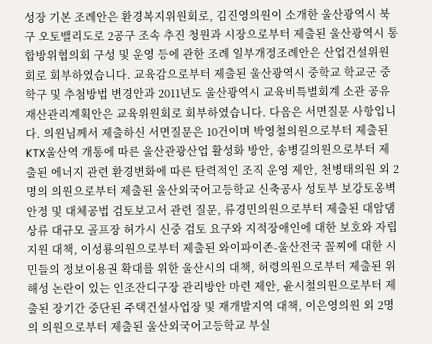성장 기본 조례안은 환경복지위원회로, 김진영의원이 소개한 울산광역시 북구 오토밸리도로 2공구 조속 추진 청원과 시장으로부터 제출된 울산광역시 통합방위협의회 구성 및 운영 등에 관한 조례 일부개정조례안은 산업건설위원회로 회부하였습니다. 교육감으로부터 제출된 울산광역시 중학교 학교군 중학구 및 추첨방법 변경안과 2011년도 울산광역시 교육비특별회계 소관 공유재산관리계획안은 교육위원회로 회부하였습니다. 다음은 서면질문 사항입니다. 의원님께서 제출하신 서면질문은 10건이며 박영철의원으로부터 제출된 KTX울산역 개통에 따른 울산관광산업 활성화 방안, 송병길의원으로부터 제출된 에너지 관련 환경변화에 따른 탄력적인 조직 운영 제안, 천병태의원 외 2명의 의원으로부터 제출된 울산외국어고등학교 신축공사 성토부 보강토옹벽 안정 및 대체공법 검토보고서 관련 질문, 류경민의원으로부터 제출된 대암댐 상류 대규모 골프장 허가시 신중 검토 요구와 지적장애인에 대한 보호와 자립지원 대책, 이성룡의원으로부터 제출된 와이파이존-울산전국 꼴찌에 대한 시민들의 정보이용권 확대를 위한 울산시의 대책, 허령의원으로부터 제출된 위해성 논란이 있는 인조잔디구장 관리방안 마련 제안, 윤시철의원으로부터 제출된 장기간 중단된 주택건설사업장 및 재개발지역 대책, 이은영의원 외 2명의 의원으로부터 제출된 울산외국어고등학교 부실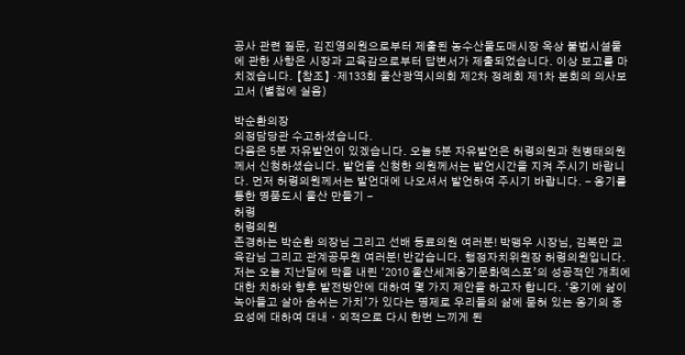공사 관련 질문, 김진영의원으로부터 제출된 농수산물도매시장 옥상 불법시설물에 관한 사항은 시장과 교육감으로부터 답변서가 제출되었습니다. 이상 보고를 마치겠습니다. 【참조】 ·제133회 울산광역시의회 제2차 정례회 제1차 본회의 의사보고서 (별첨에 실음)

박순환의장
의정담당관 수고하셨습니다.
다음은 5분 자유발언이 있겠습니다. 오늘 5분 자유발언은 허령의원과 천병태의원께서 신청하셨습니다. 발언을 신청한 의원께서는 발언시간을 지켜 주시기 바랍니다. 먼저 허령의원께서는 발언대에 나오셔서 발언하여 주시기 바랍니다. - 옹기를 통한 명품도시 울산 만들기 -
허령
허령의원
존경하는 박순환 의장님 그리고 선배 동료의원 여러분! 박맹우 시장님, 김복만 교육감님 그리고 관계공무원 여러분! 반갑습니다. 행정자치위원장 허령의원입니다. 저는 오늘 지난달에 막을 내린 ‘2010 울산세계옹기문화엑스포’의 성공적인 개최에 대한 치하와 향후 발전방안에 대하여 몇 가지 제안을 하고자 합니다. ‘옹기에 삶이 녹아들고 살아 숨쉬는 가치’가 있다는 명제로 우리들의 삶에 묻혀 있는 옹기의 중요성에 대하여 대내ㆍ외적으로 다시 한번 느끼게 된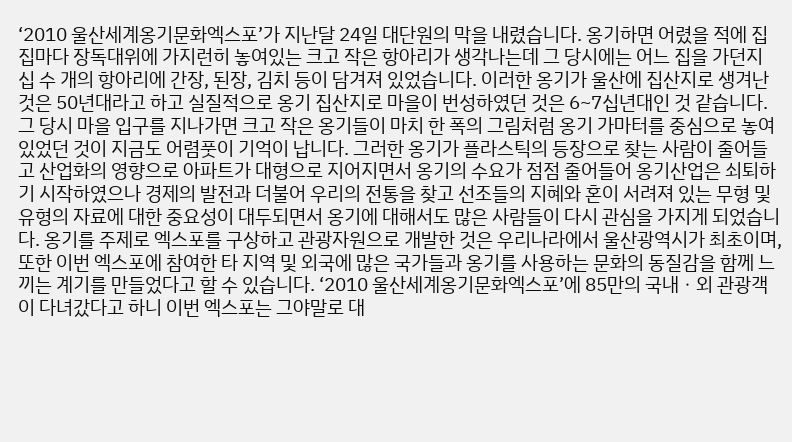‘2010 울산세계옹기문화엑스포’가 지난달 24일 대단원의 막을 내렸습니다. 옹기하면 어렸을 적에 집집마다 장독대위에 가지런히 놓여있는 크고 작은 항아리가 생각나는데 그 당시에는 어느 집을 가던지 십 수 개의 항아리에 간장, 된장, 김치 등이 담겨져 있었습니다. 이러한 옹기가 울산에 집산지로 생겨난 것은 50년대라고 하고 실질적으로 옹기 집산지로 마을이 번성하였던 것은 6~7십년대인 것 같습니다. 그 당시 마을 입구를 지나가면 크고 작은 옹기들이 마치 한 폭의 그림처럼 옹기 가마터를 중심으로 놓여 있었던 것이 지금도 어렴풋이 기억이 납니다. 그러한 옹기가 플라스틱의 등장으로 찾는 사람이 줄어들고 산업화의 영향으로 아파트가 대형으로 지어지면서 옹기의 수요가 점점 줄어들어 옹기산업은 쇠퇴하기 시작하였으나 경제의 발전과 더불어 우리의 전통을 찾고 선조들의 지혜와 혼이 서려져 있는 무형 및 유형의 자료에 대한 중요성이 대두되면서 옹기에 대해서도 많은 사람들이 다시 관심을 가지게 되었습니다. 옹기를 주제로 엑스포를 구상하고 관광자원으로 개발한 것은 우리나라에서 울산광역시가 최초이며, 또한 이번 엑스포에 참여한 타 지역 및 외국에 많은 국가들과 옹기를 사용하는 문화의 동질감을 함께 느끼는 계기를 만들었다고 할 수 있습니다. ‘2010 울산세계옹기문화엑스포’에 85만의 국내ㆍ외 관광객이 다녀갔다고 하니 이번 엑스포는 그야말로 대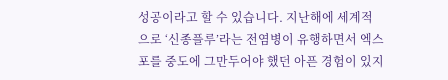성공이라고 할 수 있습니다. 지난해에 세계적으로 ‘신종플루’라는 전염병이 유행하면서 엑스포를 중도에 그만두어야 했던 아픈 경험이 있지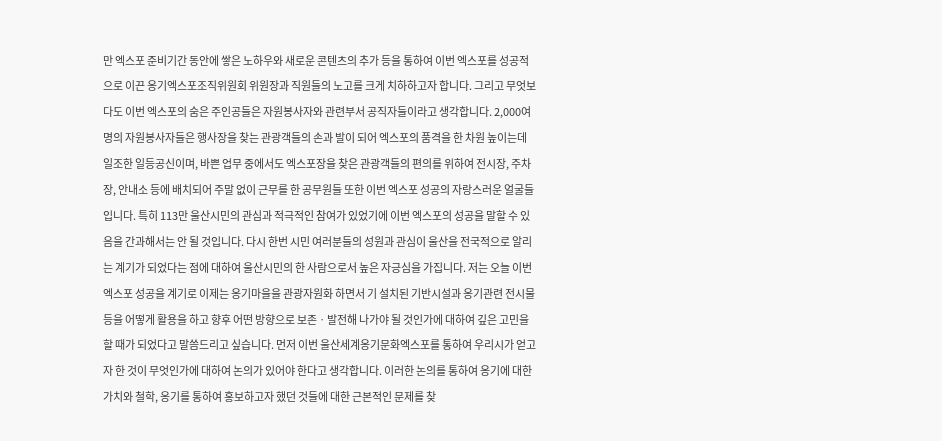만 엑스포 준비기간 동안에 쌓은 노하우와 새로운 콘텐츠의 추가 등을 통하여 이번 엑스포를 성공적으로 이끈 옹기엑스포조직위원회 위원장과 직원들의 노고를 크게 치하하고자 합니다. 그리고 무엇보다도 이번 엑스포의 숨은 주인공들은 자원봉사자와 관련부서 공직자들이라고 생각합니다. 2,000여명의 자원봉사자들은 행사장을 찾는 관광객들의 손과 발이 되어 엑스포의 품격을 한 차원 높이는데 일조한 일등공신이며, 바쁜 업무 중에서도 엑스포장을 찾은 관광객들의 편의를 위하여 전시장, 주차장, 안내소 등에 배치되어 주말 없이 근무를 한 공무원들 또한 이번 엑스포 성공의 자랑스러운 얼굴들입니다. 특히 113만 울산시민의 관심과 적극적인 참여가 있었기에 이번 엑스포의 성공을 말할 수 있음을 간과해서는 안 될 것입니다. 다시 한번 시민 여러분들의 성원과 관심이 울산을 전국적으로 알리는 계기가 되었다는 점에 대하여 울산시민의 한 사람으로서 높은 자긍심을 가집니다. 저는 오늘 이번 엑스포 성공을 계기로 이제는 옹기마을을 관광자원화 하면서 기 설치된 기반시설과 옹기관련 전시물 등을 어떻게 활용을 하고 향후 어떤 방향으로 보존ㆍ발전해 나가야 될 것인가에 대하여 깊은 고민을 할 때가 되었다고 말씀드리고 싶습니다. 먼저 이번 울산세계옹기문화엑스포를 통하여 우리시가 얻고자 한 것이 무엇인가에 대하여 논의가 있어야 한다고 생각합니다. 이러한 논의를 통하여 옹기에 대한 가치와 철학, 옹기를 통하여 홍보하고자 했던 것들에 대한 근본적인 문제를 찾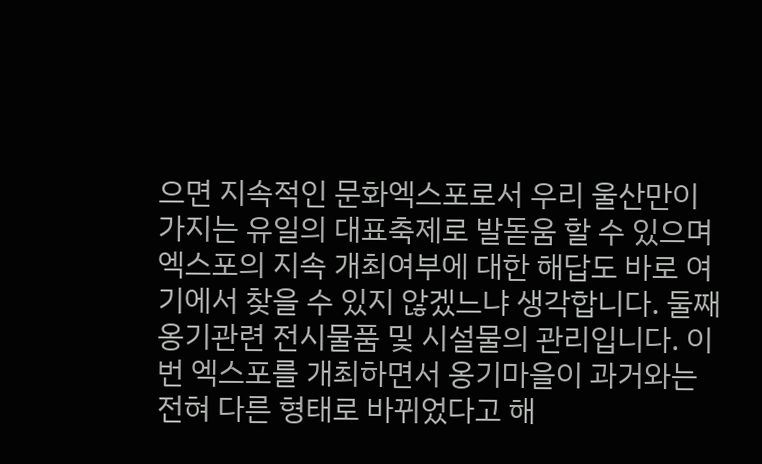으면 지속적인 문화엑스포로서 우리 울산만이 가지는 유일의 대표축제로 발돋움 할 수 있으며 엑스포의 지속 개최여부에 대한 해답도 바로 여기에서 찾을 수 있지 않겠느냐 생각합니다. 둘째 옹기관련 전시물품 및 시설물의 관리입니다. 이번 엑스포를 개최하면서 옹기마을이 과거와는 전혀 다른 형태로 바뀌었다고 해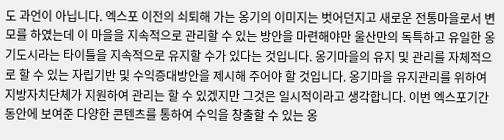도 과언이 아닙니다. 엑스포 이전의 쇠퇴해 가는 옹기의 이미지는 벗어던지고 새로운 전통마을로서 변모를 하였는데 이 마을을 지속적으로 관리할 수 있는 방안을 마련해야만 울산만의 독특하고 유일한 옹기도시라는 타이틀을 지속적으로 유지할 수가 있다는 것입니다. 옹기마을의 유지 및 관리를 자체적으로 할 수 있는 자립기반 및 수익증대방안을 제시해 주어야 할 것입니다. 옹기마을 유지관리를 위하여 지방자치단체가 지원하여 관리는 할 수 있겠지만 그것은 일시적이라고 생각합니다. 이번 엑스포기간 동안에 보여준 다양한 콘텐츠를 통하여 수익을 창출할 수 있는 옹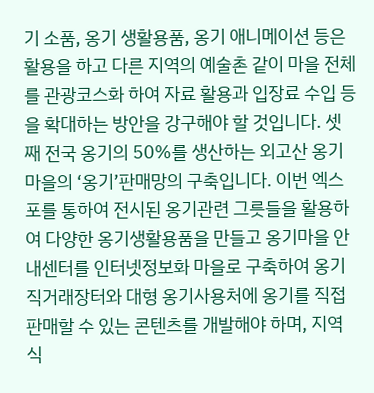기 소품, 옹기 생활용품, 옹기 애니메이션 등은 활용을 하고 다른 지역의 예술촌 같이 마을 전체를 관광코스화 하여 자료 활용과 입장료 수입 등을 확대하는 방안을 강구해야 할 것입니다. 셋째 전국 옹기의 50%를 생산하는 외고산 옹기마을의 ‘옹기’판매망의 구축입니다. 이번 엑스포를 통하여 전시된 옹기관련 그릇들을 활용하여 다양한 옹기생활용품을 만들고 옹기마을 안내센터를 인터넷정보화 마을로 구축하여 옹기 직거래장터와 대형 옹기사용처에 옹기를 직접 판매할 수 있는 콘텐츠를 개발해야 하며, 지역 식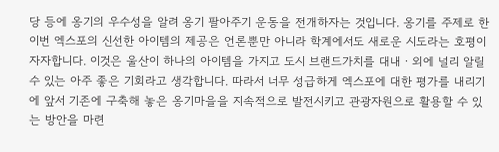당 등에 옹기의 우수성을 알려 옹기 팔아주기 운동을 전개하자는 것입니다. 옹기를 주제로 한 이번 엑스포의 신선한 아이템의 제공은 언론뿐만 아니라 학계에서도 새로운 시도라는 호평이 자자합니다. 이것은 울산이 하나의 아이템을 가지고 도시 브랜드가치를 대내ㆍ외에 널리 알릴 수 있는 아주 좋은 기회라고 생각합니다. 따라서 너무 성급하게 엑스포에 대한 평가를 내리기에 앞서 기존에 구축해 놓은 옹기마을을 지속적으로 발전시키고 관광자원으로 활용할 수 있는 방안을 마련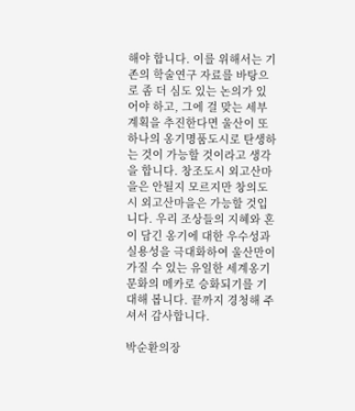해야 합니다. 이를 위해서는 기존의 학술연구 자료를 바탕으로 좀 더 심도 있는 논의가 있어야 하고, 그에 걸 맞는 세부계획을 추진한다면 울산이 또 하나의 옹기명품도시로 탄생하는 것이 가능할 것이라고 생각을 합니다. 창조도시 외고산마을은 안될지 모르지만 창의도시 외고산마을은 가능할 것입니다. 우리 조상들의 지혜와 혼이 담긴 옹기에 대한 우수성과 실용성을 극대화하여 울산만이 가질 수 있는 유일한 세계옹기문화의 메카로 승화되기를 기대해 봅니다. 끝까지 경청해 주셔서 감사합니다.

박순환의장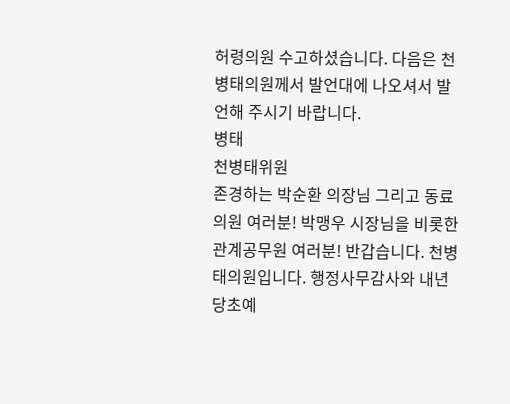허령의원 수고하셨습니다. 다음은 천병태의원께서 발언대에 나오셔서 발언해 주시기 바랍니다.
병태
천병태위원
존경하는 박순환 의장님 그리고 동료의원 여러분! 박맹우 시장님을 비롯한 관계공무원 여러분! 반갑습니다. 천병태의원입니다. 행정사무감사와 내년 당초예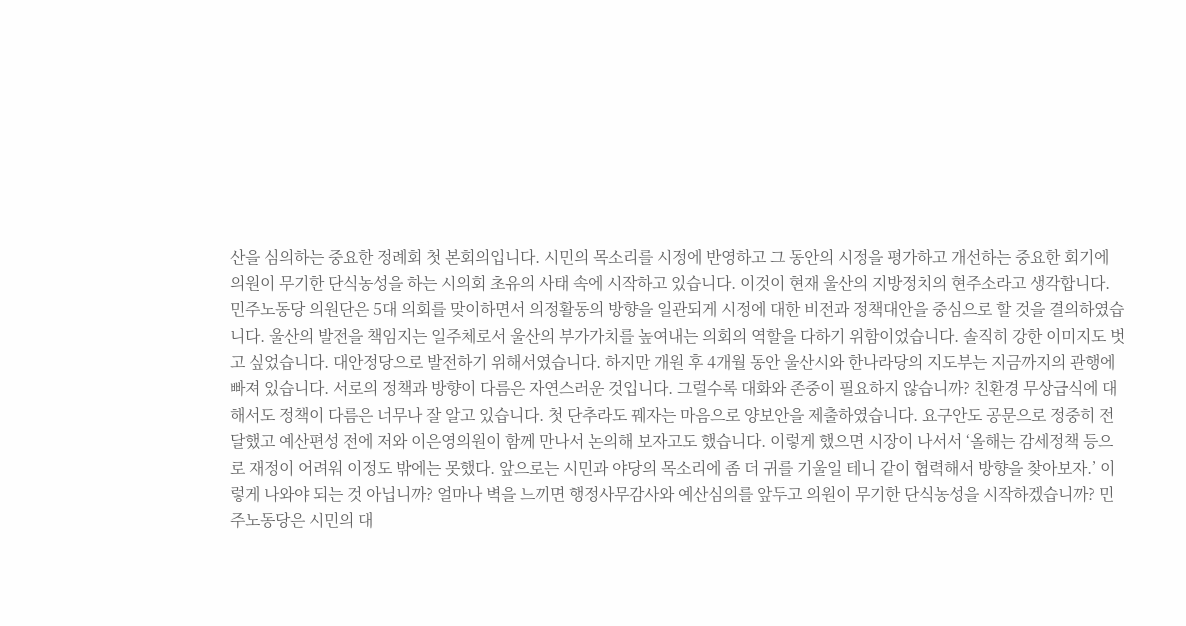산을 심의하는 중요한 정례회 첫 본회의입니다. 시민의 목소리를 시정에 반영하고 그 동안의 시정을 평가하고 개선하는 중요한 회기에 의원이 무기한 단식농성을 하는 시의회 초유의 사태 속에 시작하고 있습니다. 이것이 현재 울산의 지방정치의 현주소라고 생각합니다. 민주노동당 의원단은 5대 의회를 맞이하면서 의정활동의 방향을 일관되게 시정에 대한 비전과 정책대안을 중심으로 할 것을 결의하였습니다. 울산의 발전을 책임지는 일주체로서 울산의 부가가치를 높여내는 의회의 역할을 다하기 위함이었습니다. 솔직히 강한 이미지도 벗고 싶었습니다. 대안정당으로 발전하기 위해서였습니다. 하지만 개원 후 4개월 동안 울산시와 한나라당의 지도부는 지금까지의 관행에 빠져 있습니다. 서로의 정책과 방향이 다름은 자연스러운 것입니다. 그럴수록 대화와 존중이 필요하지 않습니까? 친환경 무상급식에 대해서도 정책이 다름은 너무나 잘 알고 있습니다. 첫 단추라도 꿰자는 마음으로 양보안을 제출하였습니다. 요구안도 공문으로 정중히 전달했고 예산편성 전에 저와 이은영의원이 함께 만나서 논의해 보자고도 했습니다. 이렇게 했으면 시장이 나서서 ‘올해는 감세정책 등으로 재정이 어려워 이정도 밖에는 못했다. 앞으로는 시민과 야당의 목소리에 좀 더 귀를 기울일 테니 같이 협력해서 방향을 찾아보자.’ 이렇게 나와야 되는 것 아닙니까? 얼마나 벽을 느끼면 행정사무감사와 예산심의를 앞두고 의원이 무기한 단식농성을 시작하겠습니까? 민주노동당은 시민의 대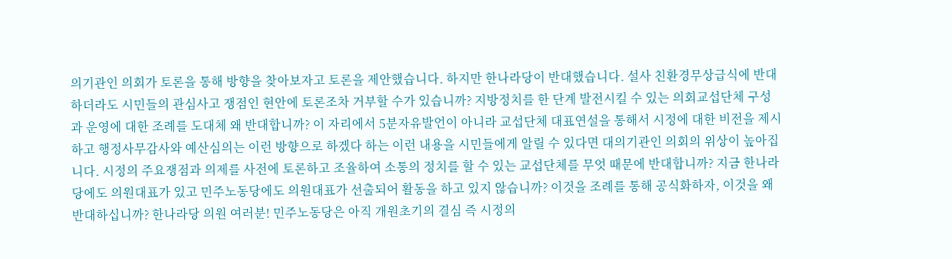의기관인 의회가 토론을 통해 방향을 찾아보자고 토론을 제안했습니다. 하지만 한나라당이 반대했습니다. 설사 친환경무상급식에 반대하더라도 시민들의 관심사고 쟁점인 현안에 토론조차 거부할 수가 있습니까? 지방정치를 한 단계 발전시킬 수 있는 의회교섭단체 구성과 운영에 대한 조례를 도대체 왜 반대합니까? 이 자리에서 5분자유발언이 아니라 교섭단체 대표연설을 통해서 시정에 대한 비전을 제시하고 행정사무감사와 예산심의는 이런 방향으로 하겠다 하는 이런 내용을 시민들에게 알릴 수 있다면 대의기관인 의회의 위상이 높아집니다. 시정의 주요쟁점과 의제를 사전에 토론하고 조율하여 소통의 정치를 할 수 있는 교섭단체를 무엇 때문에 반대합니까? 지금 한나라당에도 의원대표가 있고 민주노동당에도 의원대표가 선출되어 활동을 하고 있지 않습니까? 이것을 조례를 통해 공식화하자, 이것을 왜 반대하십니까? 한나라당 의원 여러분! 민주노동당은 아직 개원초기의 결심 즉 시정의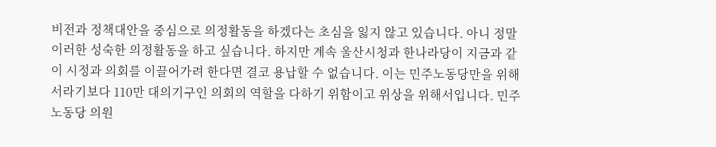비전과 정책대안을 중심으로 의정활동을 하겠다는 초심을 잃지 않고 있습니다. 아니 정말 이러한 성숙한 의정활동을 하고 싶습니다. 하지만 계속 울산시청과 한나라당이 지금과 같이 시정과 의회를 이끌어가려 한다면 결코 용납할 수 없습니다. 이는 민주노동당만을 위해서라기보다 110만 대의기구인 의회의 역할을 다하기 위함이고 위상을 위해서입니다. 민주노동당 의원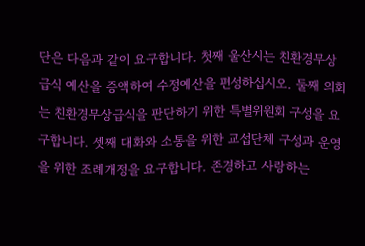단은 다음과 같이 요구합니다. 첫째 울산시는 친환경무상급식 예산을 증액하여 수정예산을 편성하십시오. 둘째 의회는 친환경무상급식을 판단하기 위한 특별위원회 구성을 요구합니다. 셋째 대화와 소통을 위한 교섭단체 구성과 운영을 위한 조례개정을 요구합니다. 존경하고 사랑하는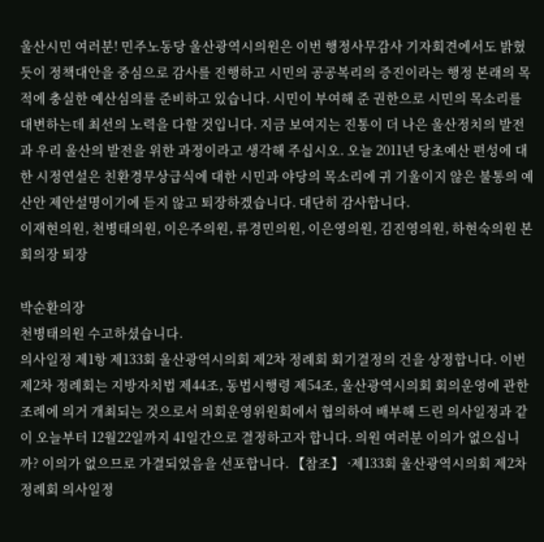울산시민 여러분! 민주노동당 울산광역시의원은 이번 행정사무감사 기자회견에서도 밝혔듯이 정책대안을 중심으로 감사를 진행하고 시민의 공공복리의 증진이라는 행정 본래의 목적에 충실한 예산심의를 준비하고 있습니다. 시민이 부여해 준 권한으로 시민의 목소리를 대변하는데 최선의 노력을 다할 것입니다. 지금 보여지는 진통이 더 나은 울산정치의 발전과 우리 울산의 발전을 위한 과정이라고 생각해 주십시오. 오늘 2011년 당초예산 편성에 대한 시정연설은 친환경무상급식에 대한 시민과 야당의 목소리에 귀 기울이지 않은 불통의 예산안 제안설명이기에 듣지 않고 퇴장하겠습니다. 대단히 감사합니다.
이재현의원, 천병태의원, 이은주의원, 류경민의원, 이은영의원, 김진영의원, 하현숙의원 본회의장 퇴장

박순환의장
천병태의원 수고하셨습니다.
의사일정 제1항 제133회 울산광역시의회 제2차 정례회 회기결정의 건을 상정합니다. 이번 제2차 정례회는 지방자치법 제44조, 동법시행령 제54조, 울산광역시의회 회의운영에 관한 조례에 의거 개최되는 것으로서 의회운영위원회에서 협의하여 배부해 드린 의사일정과 같이 오늘부터 12월22일까지 41일간으로 결정하고자 합니다. 의원 여러분 이의가 없으십니까? 이의가 없으므로 가결되었음을 선포합니다. 【참조】 ·제133회 울산광역시의회 제2차 정례회 의사일정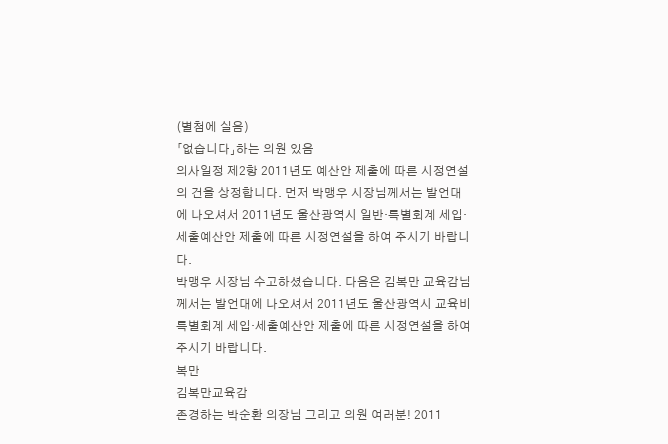(별첨에 실음)
「없습니다」하는 의원 있음
의사일정 제2항 2011년도 예산안 제출에 따른 시정연설의 건을 상정합니다. 먼저 박맹우 시장님께서는 발언대에 나오셔서 2011년도 울산광역시 일반·특별회계 세입·세출예산안 제출에 따른 시정연설을 하여 주시기 바랍니다.
박맹우 시장님 수고하셨습니다. 다음은 김복만 교육감님께서는 발언대에 나오셔서 2011년도 울산광역시 교육비특별회계 세입·세출예산안 제출에 따른 시정연설을 하여 주시기 바랍니다.
복만
김복만교육감
존경하는 박순환 의장님 그리고 의원 여러분! 2011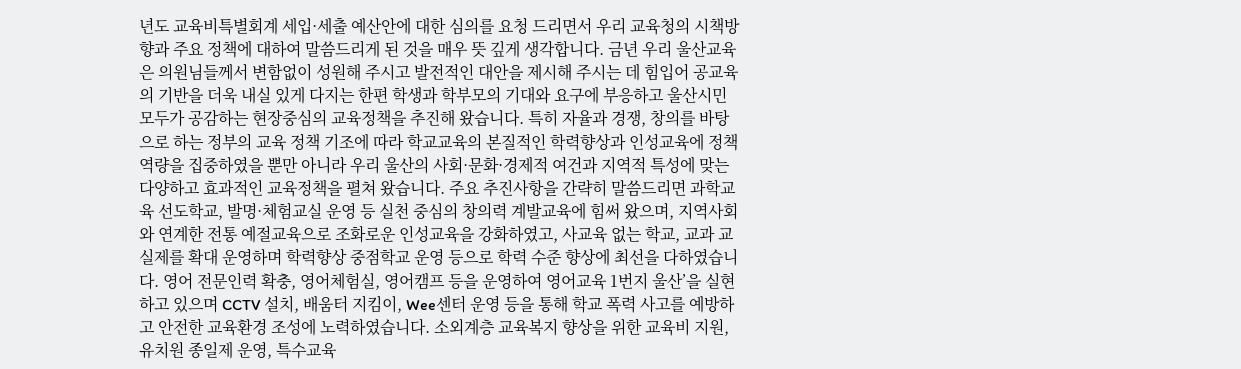년도 교육비특별회계 세입·세출 예산안에 대한 심의를 요청 드리면서 우리 교육청의 시책방향과 주요 정책에 대하여 말씀드리게 된 것을 매우 뜻 깊게 생각합니다. 금년 우리 울산교육은 의원님들께서 변함없이 성원해 주시고 발전적인 대안을 제시해 주시는 데 힘입어 공교육의 기반을 더욱 내실 있게 다지는 한편 학생과 학부모의 기대와 요구에 부응하고 울산시민 모두가 공감하는 현장중심의 교육정책을 추진해 왔습니다. 특히 자율과 경쟁, 창의를 바탕으로 하는 정부의 교육 정책 기조에 따라 학교교육의 본질적인 학력향상과 인성교육에 정책역량을 집중하였을 뿐만 아니라 우리 울산의 사회·문화·경제적 여건과 지역적 특성에 맞는 다양하고 효과적인 교육정책을 펼쳐 왔습니다. 주요 추진사항을 간략히 말씀드리면 과학교육 선도학교, 발명·체험교실 운영 등 실천 중심의 창의력 계발교육에 힘써 왔으며, 지역사회와 연계한 전통 예절교육으로 조화로운 인성교육을 강화하였고, 사교육 없는 학교, 교과 교실제를 확대 운영하며 학력향상 중점학교 운영 등으로 학력 수준 향상에 최선을 다하였습니다. 영어 전문인력 확충, 영어체험실, 영어캠프 등을 운영하여 영어교육 1번지 울산’을 실현하고 있으며 CCTV 설치, 배움터 지킴이, Wee센터 운영 등을 통해 학교 폭력 사고를 예방하고 안전한 교육환경 조성에 노력하였습니다. 소외계층 교육복지 향상을 위한 교육비 지원, 유치원 종일제 운영, 특수교육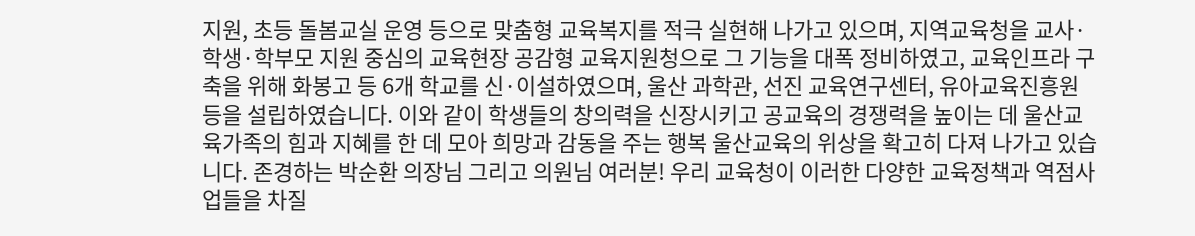지원, 초등 돌봄교실 운영 등으로 맞춤형 교육복지를 적극 실현해 나가고 있으며, 지역교육청을 교사·학생·학부모 지원 중심의 교육현장 공감형 교육지원청으로 그 기능을 대폭 정비하였고, 교육인프라 구축을 위해 화봉고 등 6개 학교를 신·이설하였으며, 울산 과학관, 선진 교육연구센터, 유아교육진흥원 등을 설립하였습니다. 이와 같이 학생들의 창의력을 신장시키고 공교육의 경쟁력을 높이는 데 울산교육가족의 힘과 지혜를 한 데 모아 희망과 감동을 주는 행복 울산교육의 위상을 확고히 다져 나가고 있습니다. 존경하는 박순환 의장님 그리고 의원님 여러분! 우리 교육청이 이러한 다양한 교육정책과 역점사업들을 차질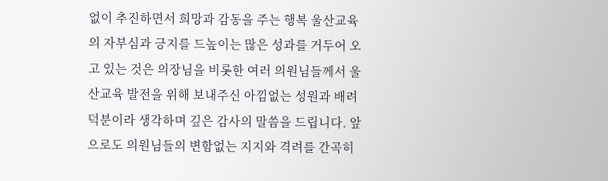없이 추진하면서 희망과 감동을 주는 행복 울산교육의 자부심과 긍지를 드높이는 많은 성과를 거두어 오고 있는 것은 의장님을 비롯한 여러 의원님들께서 울산교육 발전을 위해 보내주신 아낌없는 성원과 배려 덕분이라 생각하며 깊은 감사의 말씀을 드립니다. 앞으로도 의원님들의 변함없는 지지와 격려를 간곡히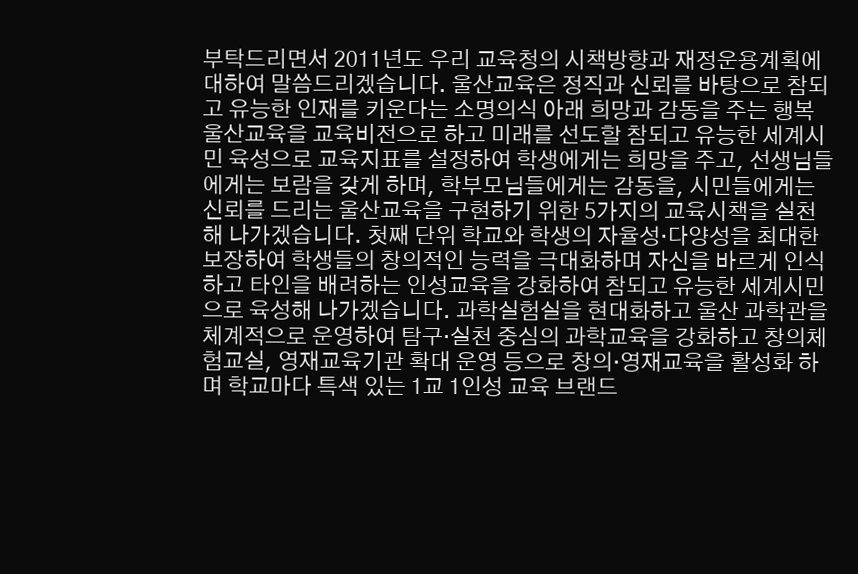부탁드리면서 2011년도 우리 교육청의 시책방향과 재정운용계획에 대하여 말씀드리겠습니다. 울산교육은 정직과 신뢰를 바탕으로 참되고 유능한 인재를 키운다는 소명의식 아래 희망과 감동을 주는 행복 울산교육을 교육비전으로 하고 미래를 선도할 참되고 유능한 세계시민 육성으로 교육지표를 설정하여 학생에게는 희망을 주고, 선생님들에게는 보람을 갖게 하며, 학부모님들에게는 감동을, 시민들에게는 신뢰를 드리는 울산교육을 구현하기 위한 5가지의 교육시책을 실천해 나가겠습니다. 첫째 단위 학교와 학생의 자율성·다양성을 최대한 보장하여 학생들의 창의적인 능력을 극대화하며 자신을 바르게 인식하고 타인을 배려하는 인성교육을 강화하여 참되고 유능한 세계시민으로 육성해 나가겠습니다. 과학실험실을 현대화하고 울산 과학관을 체계적으로 운영하여 탐구·실천 중심의 과학교육을 강화하고 창의체험교실, 영재교육기관 확대 운영 등으로 창의·영재교육을 활성화 하며 학교마다 특색 있는 1교 1인성 교육 브랜드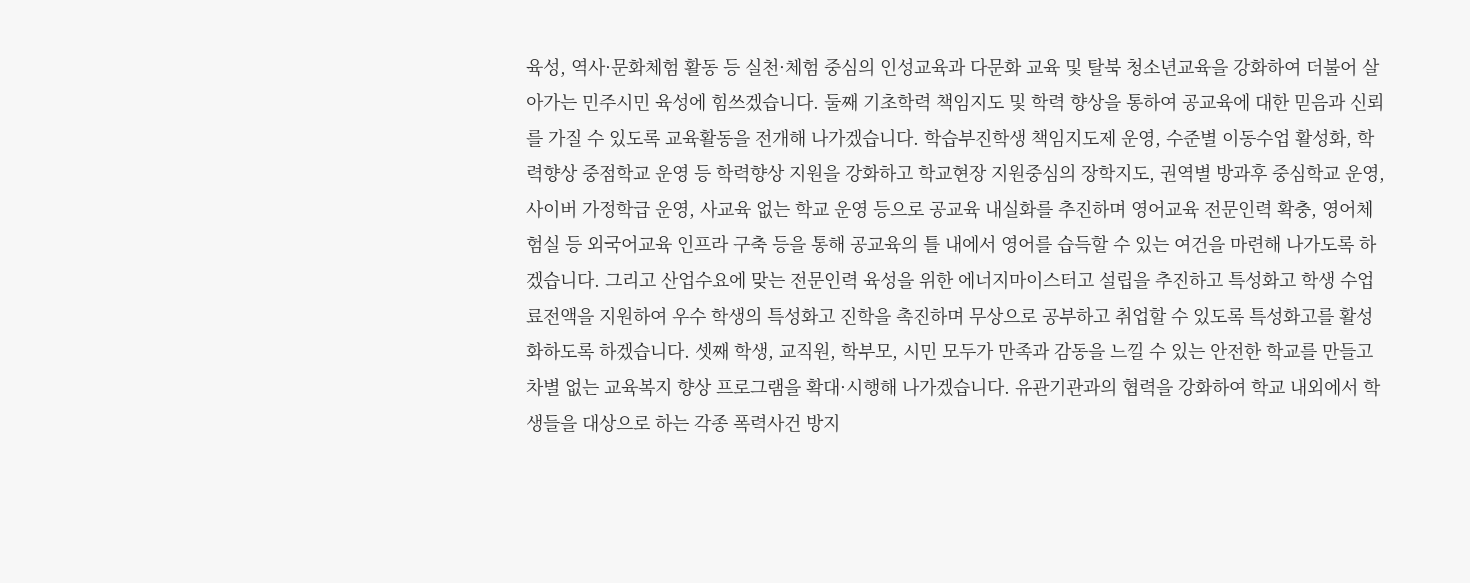육성, 역사·문화체험 활동 등 실천·체험 중심의 인성교육과 다문화 교육 및 탈북 청소년교육을 강화하여 더불어 살아가는 민주시민 육성에 힘쓰겠습니다. 둘째 기초학력 책임지도 및 학력 향상을 통하여 공교육에 대한 믿음과 신뢰를 가질 수 있도록 교육활동을 전개해 나가겠습니다. 학습부진학생 책임지도제 운영, 수준별 이동수업 활성화, 학력향상 중점학교 운영 등 학력향상 지원을 강화하고 학교현장 지원중심의 장학지도, 권역별 방과후 중심학교 운영, 사이버 가정학급 운영, 사교육 없는 학교 운영 등으로 공교육 내실화를 추진하며 영어교육 전문인력 확충, 영어체험실 등 외국어교육 인프라 구축 등을 통해 공교육의 틀 내에서 영어를 습득할 수 있는 여건을 마련해 나가도록 하겠습니다. 그리고 산업수요에 맞는 전문인력 육성을 위한 에너지마이스터고 설립을 추진하고 특성화고 학생 수업료전액을 지원하여 우수 학생의 특성화고 진학을 촉진하며 무상으로 공부하고 취업할 수 있도록 특성화고를 활성화하도록 하겠습니다. 셋째 학생, 교직원, 학부모, 시민 모두가 만족과 감동을 느낄 수 있는 안전한 학교를 만들고 차별 없는 교육복지 향상 프로그램을 확대·시행해 나가겠습니다. 유관기관과의 협력을 강화하여 학교 내외에서 학생들을 대상으로 하는 각종 폭력사건 방지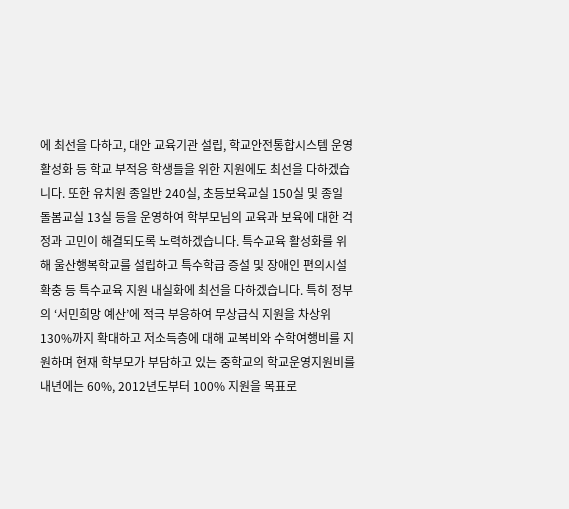에 최선을 다하고, 대안 교육기관 설립, 학교안전통합시스템 운영 활성화 등 학교 부적응 학생들을 위한 지원에도 최선을 다하겠습니다. 또한 유치원 종일반 240실, 초등보육교실 150실 및 종일 돌봄교실 13실 등을 운영하여 학부모님의 교육과 보육에 대한 걱정과 고민이 해결되도록 노력하겠습니다. 특수교육 활성화를 위해 울산행복학교를 설립하고 특수학급 증설 및 장애인 편의시설 확충 등 특수교육 지원 내실화에 최선을 다하겠습니다. 특히 정부의 ‘서민희망 예산’에 적극 부응하여 무상급식 지원을 차상위 130%까지 확대하고 저소득층에 대해 교복비와 수학여행비를 지원하며 현재 학부모가 부담하고 있는 중학교의 학교운영지원비를 내년에는 60%, 2012년도부터 100% 지원을 목표로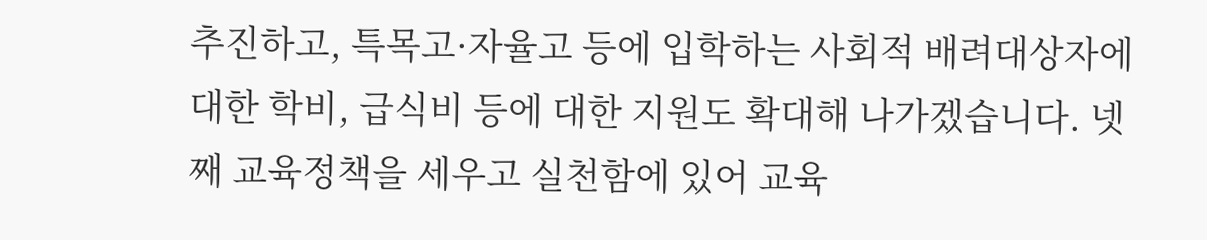추진하고, 특목고·자율고 등에 입학하는 사회적 배려대상자에 대한 학비, 급식비 등에 대한 지원도 확대해 나가겠습니다. 넷째 교육정책을 세우고 실천함에 있어 교육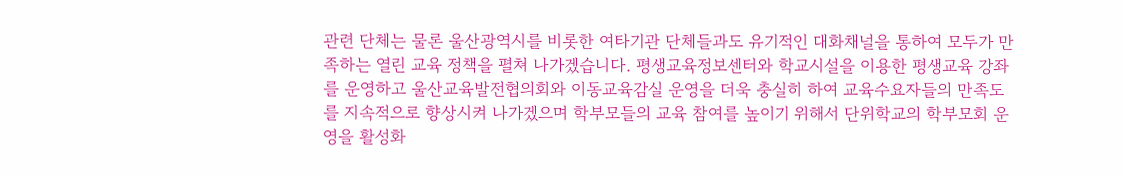관련 단체는 물론 울산광역시를 비롯한 여타기관 단체들과도 유기적인 대화채널을 통하여 모두가 만족하는 열린 교육 정책을 펼쳐 나가겠습니다. 평생교육정보센터와 학교시설을 이용한 평생교육 강좌를 운영하고 울산교육발전협의회와 이동교육감실 운영을 더욱 충실히 하여 교육수요자들의 만족도를 지속적으로 향상시켜 나가겠으며 학부모들의 교육 참여를 높이기 위해서 단위학교의 학부모회 운영을 활성화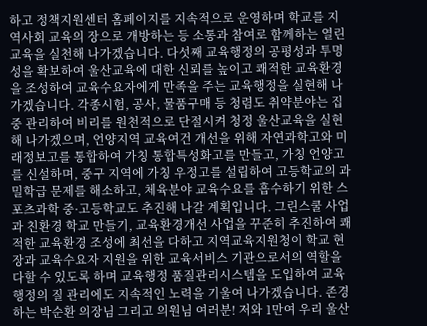하고 정책지원센터 홈페이지를 지속적으로 운영하며 학교를 지역사회 교육의 장으로 개방하는 등 소통과 참여로 함께하는 열린교육을 실천해 나가겠습니다. 다섯째 교육행정의 공평성과 투명성을 확보하여 울산교육에 대한 신뢰를 높이고 쾌적한 교육환경을 조성하여 교육수요자에게 만족을 주는 교육행정을 실현해 나가겠습니다. 각종시험, 공사, 물품구매 등 청렴도 취약분야는 집중 관리하여 비리를 원천적으로 단절시켜 청정 울산교육을 실현해 나가겠으며, 언양지역 교육여건 개선을 위해 자연과학고와 미래정보고를 통합하여 가칭 통합특성화고를 만들고, 가칭 언양고를 신설하며, 중구 지역에 가칭 우정고를 설립하여 고등학교의 과밀학급 문제를 해소하고, 체육분야 교육수요를 흡수하기 위한 스포츠과학 중·고등학교도 추진해 나갈 계획입니다. 그린스쿨 사업과 친환경 학교 만들기, 교육환경개선 사업을 꾸준히 추진하여 쾌적한 교육환경 조성에 최선을 다하고 지역교육지원청이 학교 현장과 교육수요자 지원을 위한 교육서비스 기관으로서의 역할을 다할 수 있도록 하며 교육행정 품질관리시스템을 도입하여 교육행정의 질 관리에도 지속적인 노력을 기울여 나가겠습니다. 존경하는 박순환 의장님 그리고 의원님 여러분! 저와 1만여 우리 울산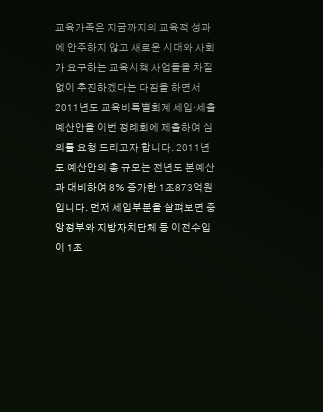교육가족은 지금까지의 교육적 성과에 안주하지 않고 새로운 시대와 사회가 요구하는 교육시책 사업들을 차질 없이 추진하겠다는 다짐을 하면서 2011년도 교육비특별회계 세입·세출 예산안을 이번 정례회에 제출하여 심의를 요청 드리고자 합니다. 2011년도 예산안의 총 규모는 전년도 본예산과 대비하여 8% 증가한 1조873억원입니다. 먼저 세입부분을 살펴보면 중앙정부와 지방자치단체 등 이전수입이 1조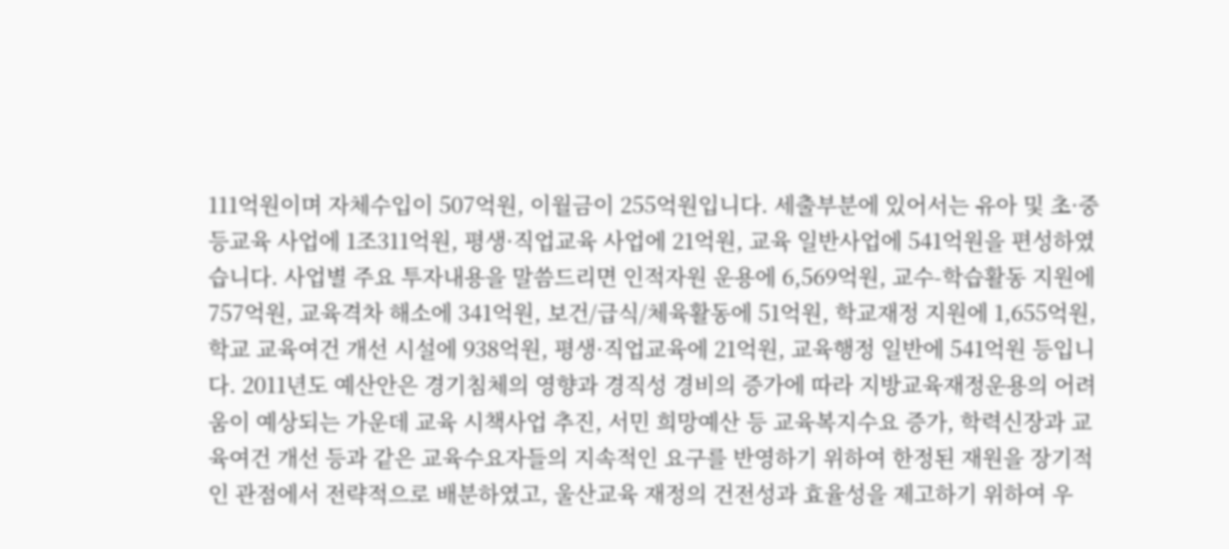111억원이며 자체수입이 507억원, 이월금이 255억원입니다. 세출부분에 있어서는 유아 및 초·중등교육 사업에 1조311억원, 평생·직업교육 사업에 21억원, 교육 일반사업에 541억원을 편성하였습니다. 사업별 주요 투자내용을 말씀드리면 인적자원 운용에 6,569억원, 교수-학습활동 지원에 757억원, 교육격차 해소에 341억원, 보건/급식/체육활동에 51억원, 학교재정 지원에 1,655억원, 학교 교육여건 개선 시설에 938억원, 평생·직업교육에 21억원, 교육행정 일반에 541억원 등입니다. 2011년도 예산안은 경기침체의 영향과 경직성 경비의 증가에 따라 지방교육재정운용의 어려움이 예상되는 가운데 교육 시책사업 추진, 서민 희망예산 등 교육복지수요 증가, 학력신장과 교육여건 개선 등과 같은 교육수요자들의 지속적인 요구를 반영하기 위하여 한정된 재원을 장기적인 관점에서 전략적으로 배분하였고, 울산교육 재정의 건전성과 효율성을 제고하기 위하여 우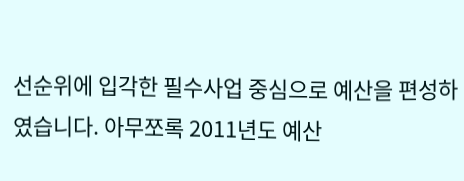선순위에 입각한 필수사업 중심으로 예산을 편성하였습니다. 아무쪼록 2011년도 예산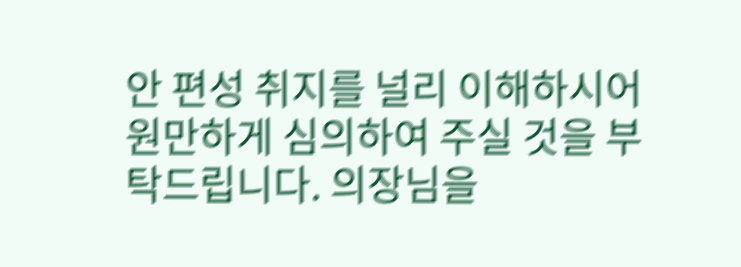안 편성 취지를 널리 이해하시어 원만하게 심의하여 주실 것을 부탁드립니다. 의장님을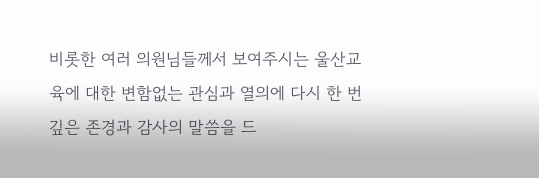비롯한 여러 의원님들께서 보여주시는 울산교육에 대한 변함없는 관심과 열의에 다시 한 번 깊은 존경과 감사의 말씀을 드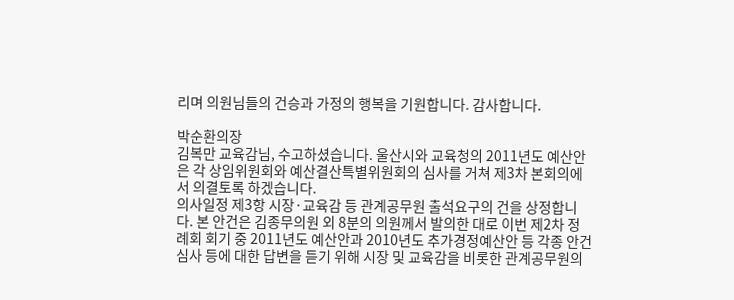리며 의원님들의 건승과 가정의 행복을 기원합니다. 감사합니다.

박순환의장
김복만 교육감님, 수고하셨습니다. 울산시와 교육청의 2011년도 예산안은 각 상임위원회와 예산결산특별위원회의 심사를 거쳐 제3차 본회의에서 의결토록 하겠습니다.
의사일정 제3항 시장·교육감 등 관계공무원 출석요구의 건을 상정합니다. 본 안건은 김종무의원 외 8분의 의원께서 발의한 대로 이번 제2차 정례회 회기 중 2011년도 예산안과 2010년도 추가경정예산안 등 각종 안건 심사 등에 대한 답변을 듣기 위해 시장 및 교육감을 비롯한 관계공무원의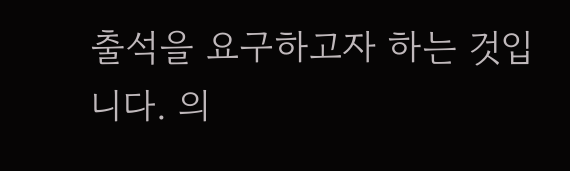출석을 요구하고자 하는 것입니다. 의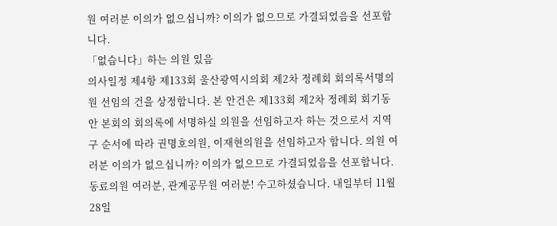원 여러분 이의가 없으십니까? 이의가 없으므로 가결되었음을 선포합니다.
「없습니다」하는 의원 있음
의사일정 제4항 제133회 울산광역시의회 제2차 정례회 회의록서명의원 선임의 건을 상정합니다. 본 안건은 제133회 제2차 정례회 회기동안 본회의 회의록에 서명하실 의원을 선임하고자 하는 것으로서 지역구 순서에 따라 권명호의원, 이재현의원을 선임하고자 합니다. 의원 여러분 이의가 없으십니까? 이의가 없으므로 가결되었음을 선포합니다. 동료의원 여러분, 관계공무원 여러분! 수고하셨습니다. 내일부터 11월28일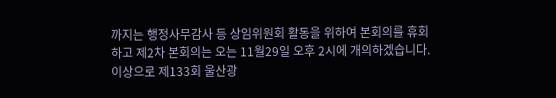까지는 행정사무감사 등 상임위원회 활동을 위하여 본회의를 휴회하고 제2차 본회의는 오는 11월29일 오후 2시에 개의하겠습니다. 이상으로 제133회 울산광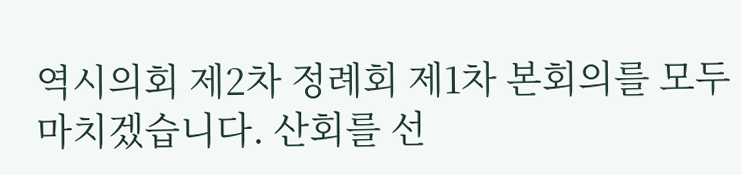역시의회 제2차 정례회 제1차 본회의를 모두 마치겠습니다. 산회를 선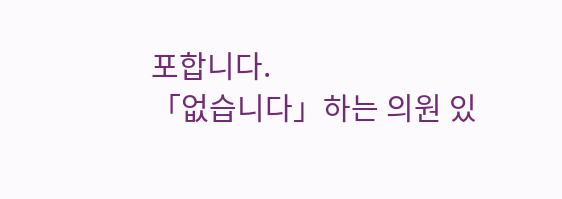포합니다.
「없습니다」하는 의원 있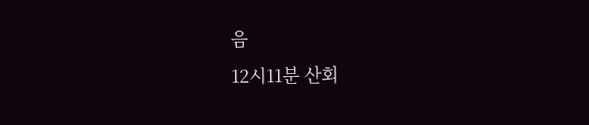음
12시11분 산회